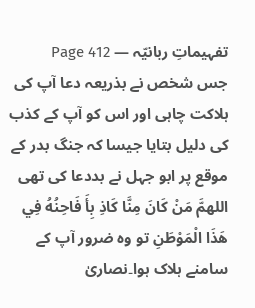تفہیماتِ ربانیّہ — Page 412
جس شخص نے بذریعہ دعا آپ کی ہلاکت چاہی اور اس کو آپ کے کذب کی دلیل بتایا جیسا کہ جنگ بدر کے موقع پر ابو جہل نے بددعا کی تھی اللهمَّ مَنْ كَانَ مِنَّا كَاذِ بِأَ فَاحِنُهُ فِي هَذَا الْمَوْطَنِ تو وہ ضرور آپ کے سامنے ہلاک ہوا۔نصاریٰ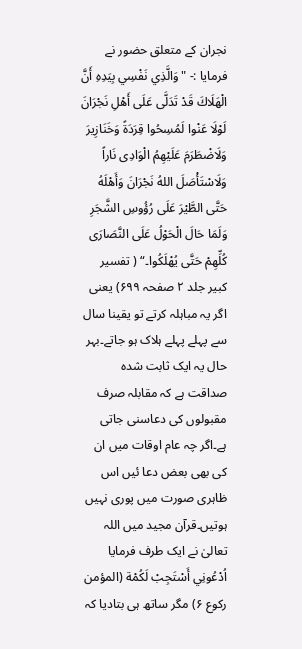نجران کے متعلق حضور نے فرمایا :- " وَالَّذِي نَفْسِي بِيَدِهِ أَنَّ الْهَلَاكَ قَدْ تَدَلَّى عَلَى أَهْلِ نَجْرَانَ لَوْلَا عَنْوا لَمُسِحُوا قِرَدَةً وَخَنَازِيرَ وَلَاضْطَرَمَ عَلَيْهِمُ الْوَادِى نَاراً وَلَاسْتَأْصَلَ اللهُ نَجْرَانَ وَأَهْلَهُ حَتَّى الطَّيْرَ عَلَى رُؤُوسِ الشَّجَرِ وَلَمَا حَالَ الْحَوْلُ عَلَى النَّصَارَى كُلِّهِمْ حَتَّى يُهْلَكُوا۔“ ( تفسیر کبیر جلد ۲ صفحہ ۶۹۹) یعنی اگر یہ مباہلہ کرتے تو یقینا سال سے پہلے پہلے ہلاک ہو جاتے۔بہر حال یہ ایک ثابت شده صداقت ہے کہ مقابلہ صرف مقبولوں کی دعاسنی جاتی ہے۔اگر چہ عام اوقات میں ان کی بھی بعض دعا ئیں اس ظاہری صورت میں پوری نہیں ہوتیں۔قرآن مجید میں اللہ تعالیٰ نے ایک طرف فرمایا اُدْعُونِي أَسْتَجِبْ لَكُمْة (المؤمن رکوع ۶) مگر ساتھ ہی بتادیا کہ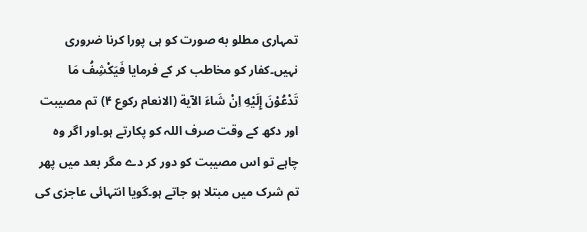تمہاری مطلو به صورت کو ہی پورا کرنا ضروری نہیں۔کفار کو مخاطب کر کے فرمایا فَيَكْشِفُ مَا تَدْعُوْنَ إِلَيْهِ اِنْ شَاءَ الآية (الانعام رکوع ۴) تم مصیبت اور دکھ کے وقت صرف اللہ کو پکارتے ہو۔اور اگر وہ چاہے تو اس مصیبت کو دور کر دے مگر بعد میں پھر تم شرک میں مبتلا ہو جاتے ہو۔گویا انتہائی عاجزی کی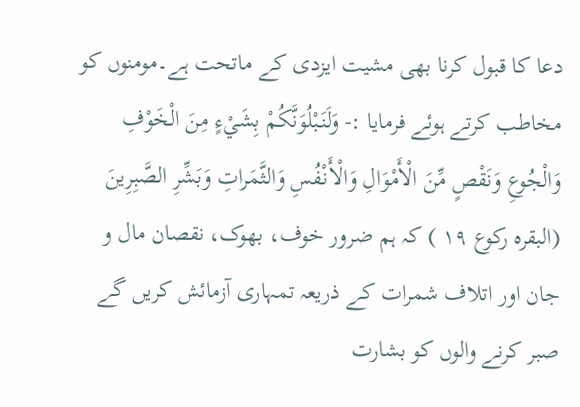دعا کا قبول کرنا بھی مشیت ایزدی کے ماتحت ہے۔مومنوں کو مخاطب کرتے ہوئے فرمایا :- وَلَنَبْلُوَنَّكُمْ بِشَيْءٍ مِنَ الْخَوْفِ وَالْجُوعِ وَنَقْصٍ مِّنَ الْأَمْوَالِ وَالْأَنْفُسِ وَالثَّمَراتِ وَبَشِّرِ الصَّبِرِينَ (البقره رکوع ۱۹ ) کہ ہم ضرور خوف، بھوک، نقصان مال و جان اور اتلاف شمرات کے ذریعہ تمہاری آزمائش کریں گے صبر کرنے والوں کو بشارت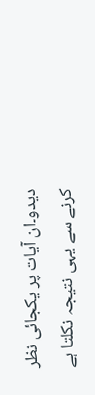دیدو۔ان آیات پر یکجائی نظر کرنے سے یہی نتیجہ نکلتا ہے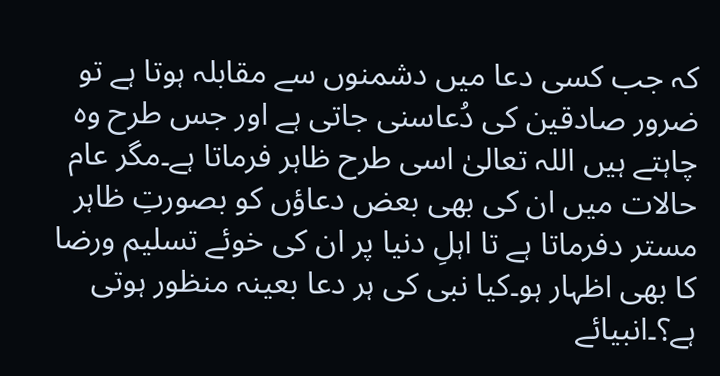کہ جب کسی دعا میں دشمنوں سے مقابلہ ہوتا ہے تو ضرور صادقین کی دُعاسنی جاتی ہے اور جس طرح وہ چاہتے ہیں اللہ تعالیٰ اسی طرح ظاہر فرماتا ہے۔مگر عام حالات میں ان کی بھی بعض دعاؤں کو بصورتِ ظاہر مستر دفرماتا ہے تا اہلِ دنیا پر ان کی خوئے تسلیم ورضا کا بھی اظہار ہو۔کیا نبی کی ہر دعا بعینہ منظور ہوتی ہے؟۔انبیائے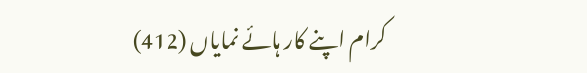کرام اپنے کار ہائے نمایاں (412)